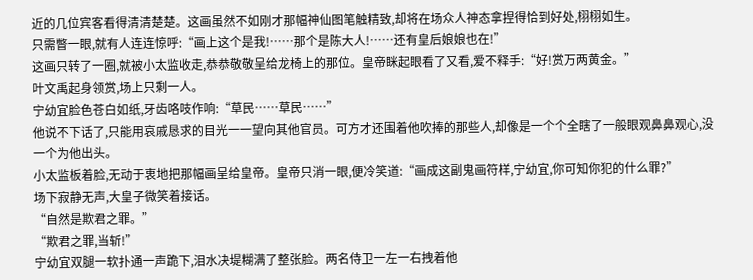近的几位宾客看得清清楚楚。这画虽然不如刚才那幅神仙图笔触精致,却将在场众人神态拿捏得恰到好处,栩栩如生。
只需瞥一眼,就有人连连惊呼:“画上这个是我!……那个是陈大人!……还有皇后娘娘也在!”
这画只转了一圈,就被小太监收走,恭恭敬敬呈给龙椅上的那位。皇帝眯起眼看了又看,爱不释手:“好!赏万两黄金。”
叶文禹起身领赏,场上只剩一人。
宁幼宜脸色苍白如纸,牙齿咯吱作响:“草民……草民……”
他说不下话了,只能用哀戚恳求的目光一一望向其他官员。可方才还围着他吹捧的那些人,却像是一个个全瞎了一般眼观鼻鼻观心,没一个为他出头。
小太监板着脸,无动于衷地把那幅画呈给皇帝。皇帝只消一眼,便冷笑道:“画成这副鬼画符样,宁幼宜,你可知你犯的什么罪?”
场下寂静无声,大皇子微笑着接话。
“自然是欺君之罪。”
“欺君之罪,当斩!”
宁幼宜双腿一软扑通一声跪下,泪水决堤糊满了整张脸。两名侍卫一左一右拽着他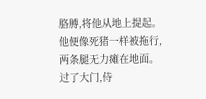胳膊,将他从地上提起。他便像死猪一样被拖行,两条腿无力瘫在地面。
过了大门,侍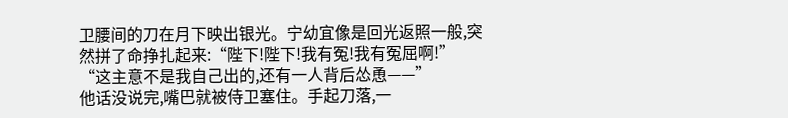卫腰间的刀在月下映出银光。宁幼宜像是回光返照一般,突然拼了命挣扎起来:“陛下!陛下!我有冤!我有冤屈啊!”
“这主意不是我自己出的,还有一人背后怂恿——”
他话没说完,嘴巴就被侍卫塞住。手起刀落,一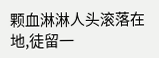颗血淋淋人头滚落在地,徒留一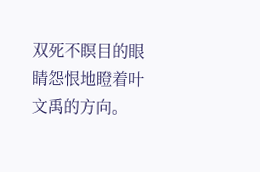双死不瞑目的眼睛怨恨地瞪着叶文禹的方向。